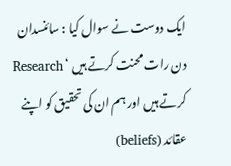ایک دوست نے سوال کیا : سائنسدان دن رات محنت کرتے ہیں ‘ Research کرتے ہیں اور ہم ان کی تحقیق کو اپنے عقائد (beliefs)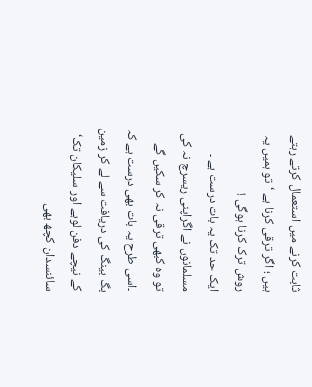ثابت کرنے میں استعمال کرتے رہتے ہیں ؛ اگر ترقی کرنا ہے ‘تو ہمیں یہ روش ترک کرنا ہوگی !
ایک حد تک یہ بات درست ہے ۔ مسلمانوں نے اگراپنی ریسرچ نہ کی تو وہ کبھی ترقی نہ کر سکیں گے ۔اسی طرح یہ بات بھی درست ہے کہ بگ بینگ کی دریافت سے لے کر زمین کے نیچے دفن لوہے اور سلیکان تک‘ سائنسدان کچھ بھی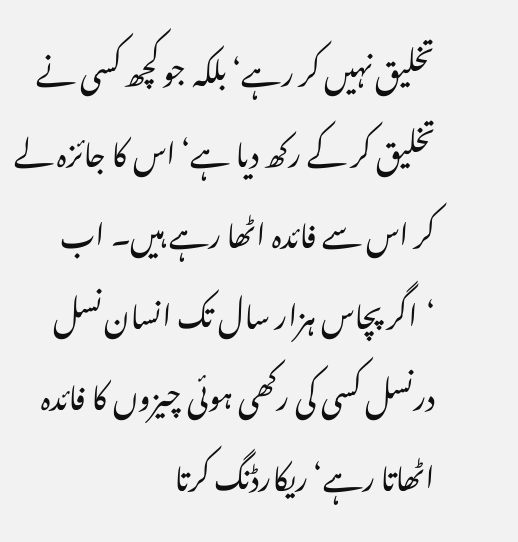تخلیق نہیں کر رہے‘ بلکہ جو کچھ کسی نے تخلیق کر کے رکھ دیا ہے‘ اس کا جائزہ لے کر اس سے فائدہ اٹھا رہے ہیں۔ اب ‘اگر پچاس ہزار سال تک انسان نسل درنسل کسی کی رکھی ہوئی چیزوں کا فائدہ اٹھاتا رہے‘ ریکارڈنگ کرتا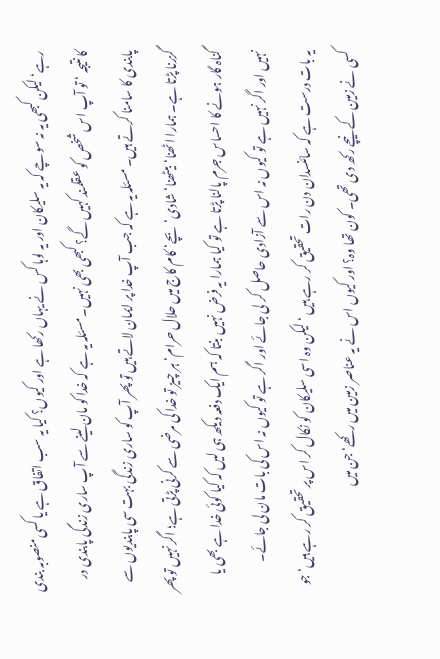رہے‘ لیکن کبھی یہ نہ سوچے کہ یہ سلیکان اور یہ لوہا کس نے یہاں رکھا ہے اور کیوں؟ کیا یہ سب اتفاق ہے یا کسی منصوبہ بندی کا نتیجہ ‘ تو آپ اس شخص کو عقلمند کہیں گے؟ کبھی بھی نہیں۔ مسئلہ یہ ہے کہ خدا کو مان لینے سے آپ ساری زندگی پابندی در پابندی کا سامنا کرتے ہیں۔ مسئلہ یہ ہے کہ جب آپ خدا پر ایمان لاتے ہیں تو پھر آپ کو ساری زندگی بہت سی پابندیوں سے گزرنا پڑتا ہے۔ ہمارا اٹھنا‘ بیٹھنا‘ شادی‘ بچے‘ کام کاج میں حلال حرام‘ ہر چیز تو خدا کی مرضی سے کرنی پڑتی ہے؛ اگر نہیں تو پھر گناہ گار ہونے کا احساس جرم پالنا پڑتا ہے تو کیا ہمارا یہ فرض نہیں بنتا کہ ہم ایک دفعہ دیکھ ہی لیں کہ کیا کوئی خدا ہے بھی یا نہیں اور اگر نہیں ہے تو کیوں نہ اس سے آزادی حاصل کر لی جائے اور اگر ہے تو کیوں نہ اس کی بات مان لی جائے۔
یہ بات درست ہے کہ سائنسدان دن رات تحقیق کر رہے ہیں ‘لیکن وہ اسی سلیکان کو نکال کر اس پر تحقیق کر رہے ہیں‘ جو کسی نے زمین کے نیچے رکھ دی تھی۔ کون تھا وہ؟ اور کیوں اس نے یہ عناصر زمین میں رکھے‘ جن میں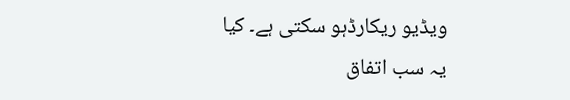ویڈیو ریکارڈہو سکتی ہے۔ کیا یہ سب اتفاق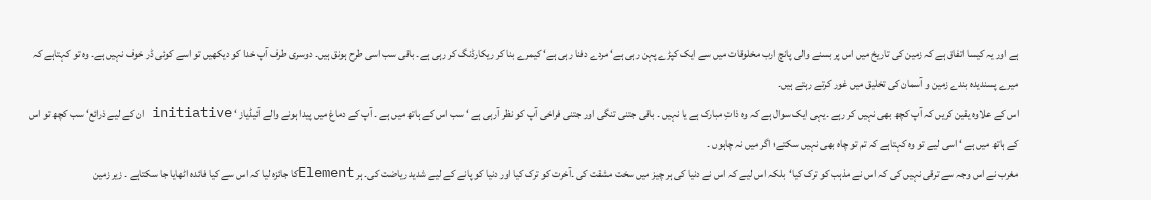ہے اور یہ کیسا اتفاق ہے کہ زمین کی تاریخ میں اس پر بسنے والی پانچ ارب مخلوقات میں سے ایک کپڑے پہن رہی ہے‘ مردے دفنا رہی ہے‘ کیمرے بنا کر ریکارڈنگ کر رہی ہے۔ باقی سب اسی طرح ہونق ہیں۔ دوسری طرف آپ خدا کو دیکھیں تو اسے کوئی ڈر خوف نہیں ہے۔ وہ تو کہتاہے کہ میرے پسندیدہ بندے زمین و آسمان کی تخلیق میں غور کرتے رہتے ہیں۔
اس کے علاوہ یقین کریں کہ آپ کچھ بھی نہیں کر رہے ۔یہی ایک سوال ہے کہ وہ ذاتِ مبارک ہے یا نہیں ۔ باقی جتنی تنگی اور جتنی فراخی آپ کو نظر آرہی ہے ‘ سب اس کے ہاتھ میں ہے ۔ آپ کے دماغ میں پیدا ہونے والے آئیڈیاز ‘ initiative ان کے لیے ذرائع‘ سب کچھ تو اس کے ہاتھ میں ہے ‘ اسی لیے تو وہ کہتاہے کہ تم تو چاہ بھی نہیں سکتے؛ اگر میں نہ چاہوں ۔
مغرب نے اس وجہ سے ترقی نہیں کی کہ اس نے مذہب کو ترک کیا‘بلکہ اس لیے کہ اس نے دنیا کی ہر چیز میں سخت مشقت کی ۔آخرت کو ترک کیا اور دنیا کو پانے کے لیے شدید ریاضت کی۔ ہر Elementکا جائزہ لیا کہ اس سے کیا فائدہ اٹھایا جا سکتاہے ۔ زیر زمین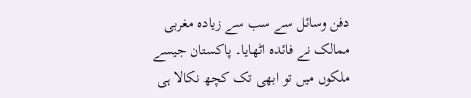دفن وسائل سے سب سے زیادہ مغربی ممالک نے فائدہ اٹھایا۔ پاکستان جیسے ملکوں میں تو ابھی تک کچھ نکالا ہی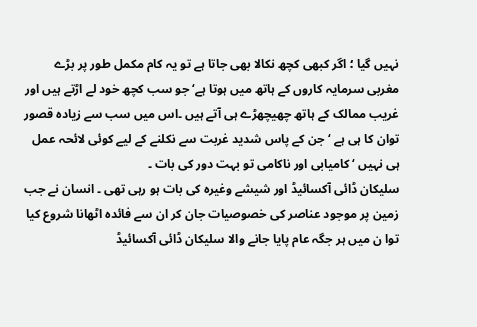نہیں گیا ؛ اگر کبھی کچھ نکالا بھی جاتا ہے تو یہ کام مکمل طور پر بڑے مغربی سرمایہ کاروں کے ہاتھ میں ہوتا ہے‘ جو سب کچھ خود لے اڑتے ہیں اور غریب ممالک کے ہاتھ چھیچھڑے ہی آتے ہیں ۔اس میں سب سے زیادہ قصور توان کا ہی ہے ‘ جن کے پاس شدید غربت سے نکلنے کے لیے کوئی لائحہ عمل ہی نہیں ‘ کامیابی اور ناکامی تو بہت دور کی بات ۔
سلیکان ڈائی آکسائیڈ اور شیشے وغیرہ کی بات ہو رہی تھی ۔ انسان نے جب زمین پر موجود عناصر کی خصوصیات جان کر ان سے فائدہ اٹھانا شروع کیا توا ن میں ہر جگہ عام پایا جانے والا سلیکان ڈائی آکسائیڈ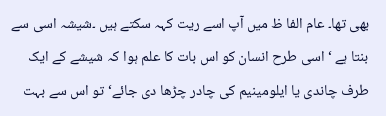بھی تھا۔ عام الفا ظ میں آپ اسے ریت کہہ سکتے ہیں ۔شیشہ اسی سے بنتا ہے ‘ اسی طرح انسان کو اس بات کا علم ہوا کہ شیشے کے ایک طرف چاندی یا ایلومینیم کی چادر چڑھا دی جائے‘ تو اس سے بہت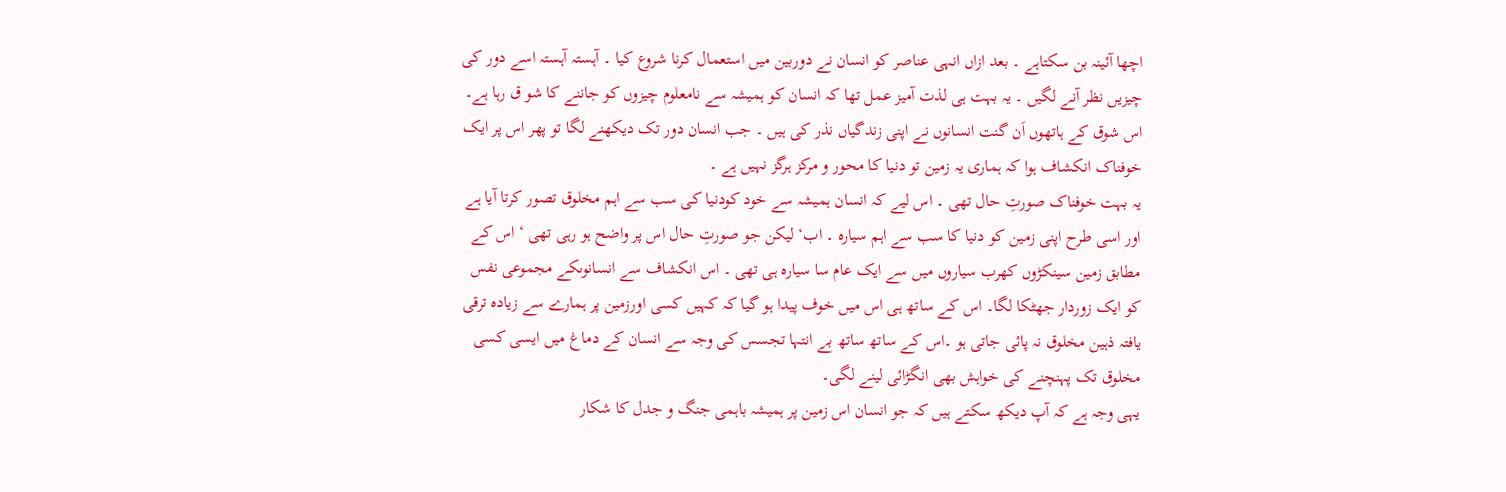اچھا آئینہ بن سکتاہے ۔ بعد ازاں انہی عناصر کو انسان نے دوربین میں استعمال کرنا شروع کیا ۔ آہستہ آہستہ اسے دور کی چیزیں نظر آنے لگیں ۔ یہ بہت ہی لذت آمیز عمل تھا کہ انسان کو ہمیشہ سے نامعلوم چیزوں کو جاننے کا شو ق رہا ہے۔ اس شوق کے ہاتھوں اَن گنت انسانوں نے اپنی زندگیاں نذر کی ہیں ۔ جب انسان دور تک دیکھنے لگا تو پھر اس پر ایک خوفناک انکشاف ہوا کہ ہماری یہ زمین تو دنیا کا محور و مرکز ہرگز نہیں ہے ۔
یہ بہت خوفناک صورتِ حال تھی ۔ اس لیے کہ انسان ہمیشہ سے خود کودنیا کی سب سے اہم مخلوق تصور کرتا آیا ہے اور اسی طرح اپنی زمین کو دنیا کا سب سے اہم سیارہ ۔ اب‘ لیکن جو صورتِ حال اس پر واضح ہو رہی تھی ‘ اس کے مطابق زمین سینکڑوں کھرب سیاروں میں سے ایک عام سا سیارہ ہی تھی ۔ اس انکشاف سے انسانوںکے مجموعی نفس کو ایک زوردار جھٹکا لگا۔ اس کے ساتھ ہی اس میں خوف پیدا ہو گیا کہ کہیں کسی اورزمین پر ہمارے سے زیادہ ترقی یافتہ ذہین مخلوق نہ پائی جاتی ہو ۔اس کے ساتھ ساتھ بے انتہا تجسس کی وجہ سے انسان کے دماغ میں ایسی کسی مخلوق تک پہنچنے کی خواہش بھی انگڑائی لینے لگی۔
یہی وجہ ہے کہ آپ دیکھ سکتے ہیں کہ جو انسان اس زمین پر ہمیشہ باہمی جنگ و جدل کا شکار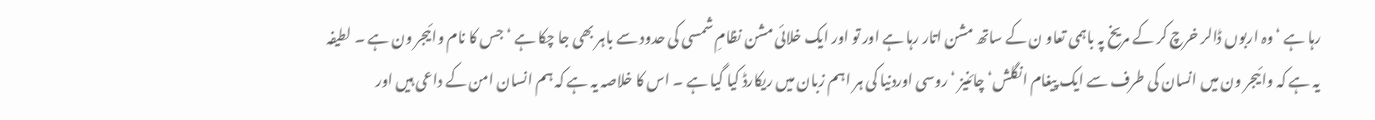رہا ہے ‘ وہ اربوں ڈالر خرچ کر کے مریخ پہ باہمی تعاو ن کے ساتھ مشن اتار رہا ہے اور تو اور ایک خلائی مشن نظامِ شمسی کی حدود سے باہر بھی جا چکا ہے ‘ جس کا نام وائیجر ون ہے ۔ لطیفہ یہ ہے کہ وائیجر ون میں انسان کی طرف سے ایک پیغام انگلش‘ چائنیز ‘ روسی اوردنیا کی ہر اہم زبان میں ریکارڈ کیا گیا ہے ۔ اس کا خلاصہ یہ ہے کہ ہم انسان امن کے داعی ہیں اور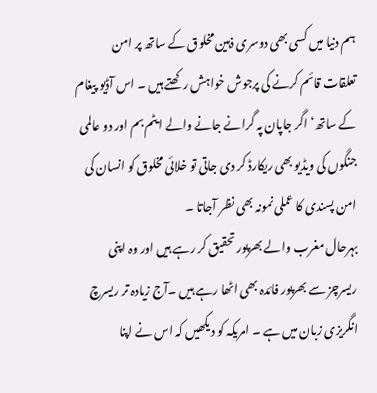ہم دنیا میں کسی بھی دوسری ذہین مخلوق کے ساتھ پر امن تعلقات قائم کرنے کی پرجوش خواہش رکھتے ہیں ۔ اس آڈیو پیغام کے ساتھ‘ اگر جاپان پہ گرانے جانے والے ایٹم بم اور دو عالمی جنگوں کی ویڈیو بھی ریکارڈ کر دی جاتی تو خلائی مخلوق کو انسان کی امن پسندی کا عملی نمونہ بھی نظر آجاتا ۔
بہرحال مغرب والے بھرپور تحقیق کر رہے ہیں اور وہ اپنی ریسرچز سے بھرپور فائدہ بھی اٹھا رہے ہیں ۔آج زیادہ تر ریسرچ انگریزی زبان میں ہے ۔ امریکہ کو دیکھیں کہ اس نے اپنا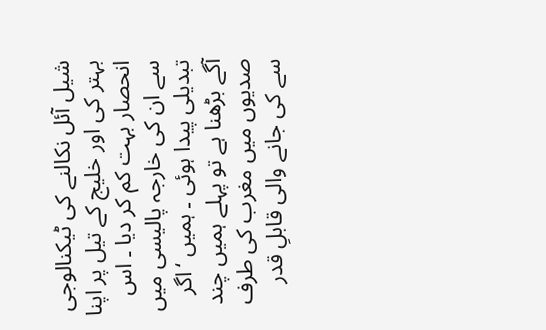شیل آئل نکالنے کی ٹیکنالوجی بہتر کی اور خلیج کے تیل پر اپنا انحصار بہت کم کر دیا ۔ اس سے ان کی خارجہ پالیسی میں تبدیلی پیدا ہوئی ۔ ہمیں ‘اگر آگے بڑھنا ہے تو پہلے ہمیں چند صدیوں میں مغرب کی طرف سے کی جانے والی قابلِ قدر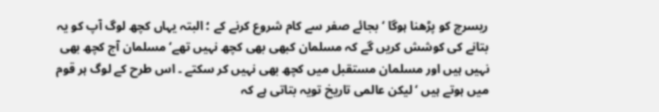ریسرچ کو پڑھنا ہوگا ‘ بجائے صفر سے کام شروع کرنے کے ؛ البتہ یہاں کچھ لوگ آپ کو یہ بتانے کی کوشش کریں گے کہ مسلمان کبھی بھی کچھ نہیں تھے‘ مسلمان آج کچھ بھی نہیں ہیں اور مسلمان مستقبل میں کچھ بھی نہیں کر سکتے ۔ اس طرح کے لوگ ہر قوم میں ہوتے ہیں ‘لیکن عالمی تاریخ تویہ بتاتی ہے کہ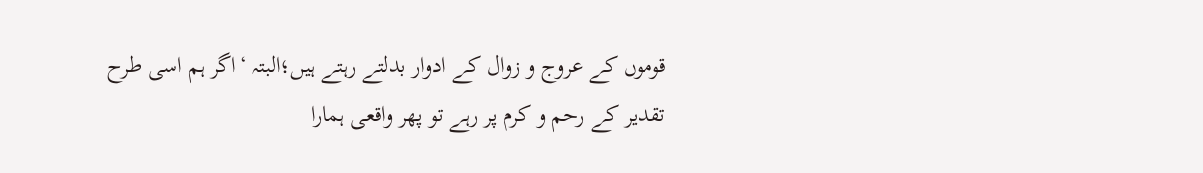قوموں کے عروج و زوال کے ادوار بدلتے رہتے ہیں؛البتہ ‘اگر ہم اسی طرح تقدیر کے رحم و کرم پر رہے تو پھر واقعی ہمارا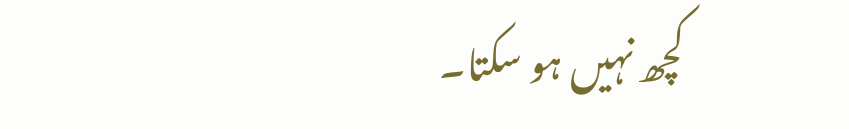کچھ نہیں ہو سکتا۔